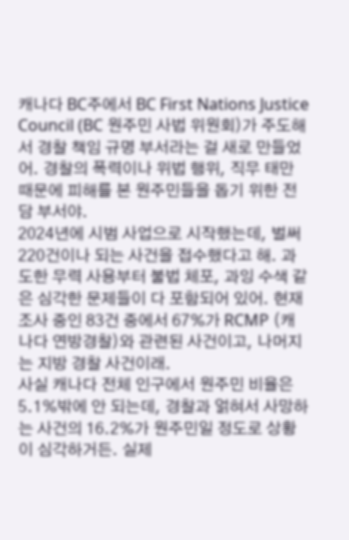캐나다 BC주에서 BC First Nations Justice Council (BC 원주민 사법 위원회)가 주도해서 경찰 책임 규명 부서라는 걸 새로 만들었어. 경찰의 폭력이나 위법 행위, 직무 태만 때문에 피해를 본 원주민들을 돕기 위한 전담 부서야.
2024년에 시범 사업으로 시작했는데, 벌써 220건이나 되는 사건을 접수했다고 해. 과도한 무력 사용부터 불법 체포, 과잉 수색 같은 심각한 문제들이 다 포함되어 있어. 현재 조사 중인 83건 중에서 67%가 RCMP (캐나다 연방경찰)와 관련된 사건이고, 나머지는 지방 경찰 사건이래.
사실 캐나다 전체 인구에서 원주민 비율은 5.1%밖에 안 되는데, 경찰과 얽혀서 사망하는 사건의 16.2%가 원주민일 정도로 상황이 심각하거든. 실제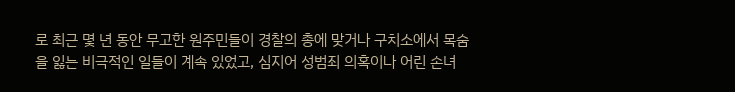로 최근 몇 년 동안 무고한 원주민들이 경찰의 총에 맞거나 구치소에서 목숨을 잃는 비극적인 일들이 계속 있었고, 심지어 성범죄 의혹이나 어린 손녀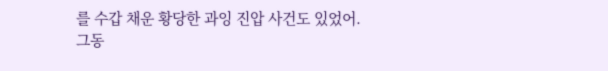를 수갑 채운 황당한 과잉 진압 사건도 있었어.
그동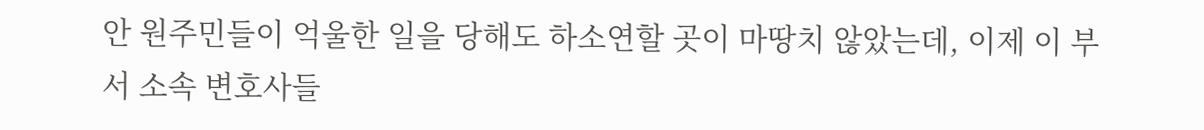안 원주민들이 억울한 일을 당해도 하소연할 곳이 마땅치 않았는데, 이제 이 부서 소속 변호사들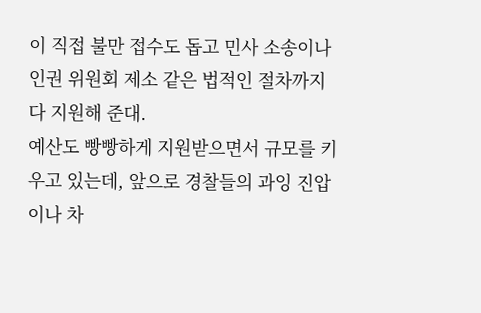이 직접 불만 접수도 돕고 민사 소송이나 인권 위원회 제소 같은 법적인 절차까지 다 지원해 준대.
예산도 빵빵하게 지원받으면서 규모를 키우고 있는데, 앞으로 경찰들의 과잉 진압이나 차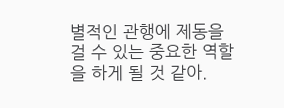별적인 관행에 제동을 걸 수 있는 중요한 역할을 하게 될 것 같아.